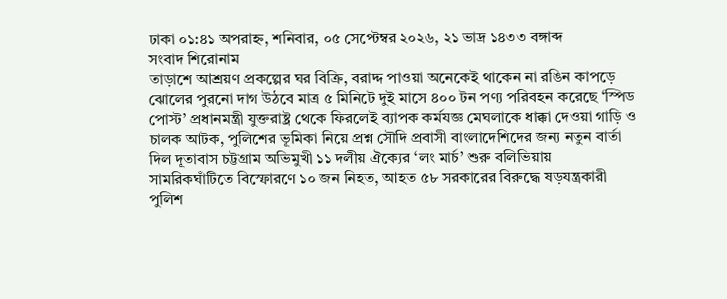ঢাকা ০১:৪১ অপরাহ্ন, শনিবার, ০৫ সেপ্টেম্বর ২০২৬, ২১ ভাদ্র ১৪৩৩ বঙ্গাব্দ
সংবাদ শিরোনাম
তাড়াশে আশ্রয়ণ প্রকল্পের ঘর বিক্রি, বরাদ্দ পাওয়া অনেকেই থাকেন না রঙিন কাপড়ে ঝোলের পুরনো দাগ উঠবে মাত্র ৫ মিনিটে দুই মাসে ৪০০ টন পণ্য পরিবহন করেছে ‘স্পিড পোস্ট’ প্রধানমন্ত্রী যুক্তরাষ্ট্র থেকে ফিরলেই ব্যাপক কর্মযজ্ঞ মেঘলাকে ধাক্কা দেওয়া গাড়ি ও চালক আটক, পুলিশের ভূমিকা নিয়ে প্রশ্ন সৌদি প্রবাসী বাংলাদেশিদের জন্য নতুন বার্তা দিল দূতাবাস চট্টগ্রাম অভিমুখী ১১ দলীয় ঐক্যের ‘লং মার্চ’ শুরু বলিভিয়ায় সামরিকঘাঁটিতে বিস্ফোরণে ১০ জন নিহত, আহত ৫৮ সরকারের বিরুদ্ধে ষড়যন্ত্রকারী পুলিশ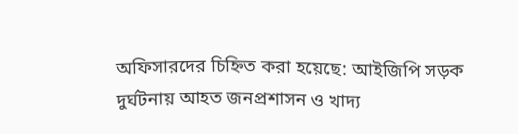অফিসারদের চিহ্নিত করা হয়েছে: আইজিপি সড়ক দুর্ঘটনায় আহত জনপ্রশাসন ও খাদ্য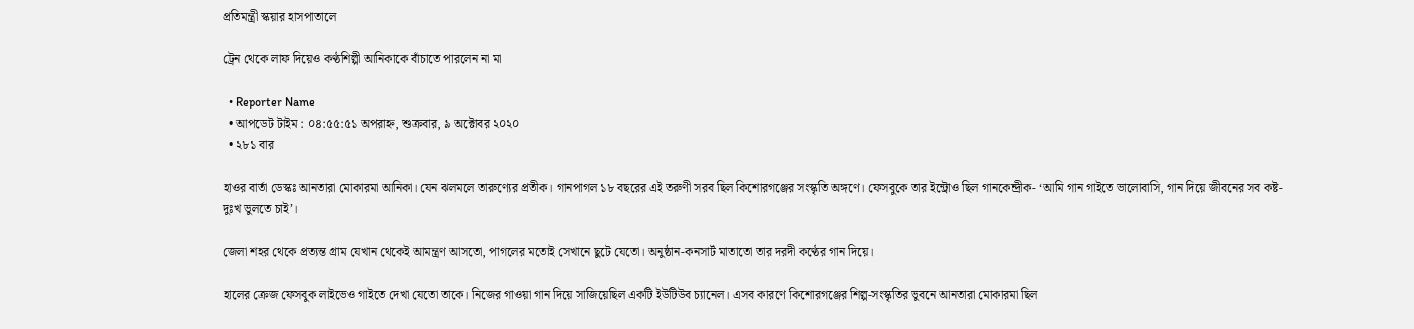প্রতিমন্ত্রী স্কয়ার হাসপাতালে

ট্রেন থেকে লাফ দিয়েও কণ্ঠশিল্পী আনিকাকে বাঁচাতে পারলেন না মা

  • Reporter Name
  • আপডেট টাইম : ০৪:৫৫:৫১ অপরাহ্ন, শুক্রবার, ৯ অক্টোবর ২০২০
  • ২৮১ বার

হাওর বার্তা ডেস্কঃ আনতারা মোকারমা আনিকা। যেন ঝলমলে তারুণ্যের প্রতীক। গানপাগল ১৮ বছরের এই তরুণী সরব ছিল কিশোরগঞ্জের সংস্কৃতি অঙ্গণে। ফেসবুকে তার ইন্ট্রোও ছিল গানকেন্দ্রীক- ‘আমি গান গাইতে ভালোবাসি, গান দিয়ে জীবনের সব কষ্ট-দুঃখ ভুলতে চাই’।

জেলা শহর থেকে প্রত্যন্ত গ্রাম যেখান থেকেই আমন্ত্রণ আসতো, পাগলের মতোই সেখানে ছুটে যেতো। অনুষ্ঠান-কনসার্ট মাতাতো তার দরদী কণ্ঠের গান দিয়ে।

হালের ক্রেজ ফেসবুক লাইভেও গাইতে দেখা যেতো তাকে। নিজের গাওয়া গান দিয়ে সাজিয়েছিল একটি ইউটিউব চ্যানেল। এসব কারণে কিশোরগঞ্জের শিল্প-সংস্কৃতির ভুবনে আনতারা মোকারমা ছিল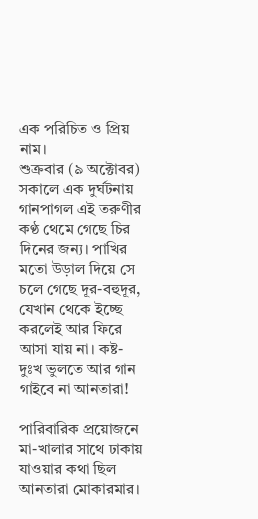এক পরিচিত ও প্রিয় নাম।
শুক্রবার (৯ অক্টোবর) সকালে এক দুর্ঘটনায় গানপাগল এই তরুণীর কণ্ঠ থেমে গেছে চির দিনের জন্য। পাখির মতো উড়াল দিয়ে সে চলে গেছে দূর-বহুদূর, যেখান থেকে ইচ্ছে করলেই আর ফিরে আসা যায় না। কষ্ট-দুঃখ ভুলতে আর গান গাইবে না আনতারা!

পারিবারিক প্রয়োজনে মা-খালার সাথে ঢাকায় যাওয়ার কথা ছিল আনতারা মোকারমার।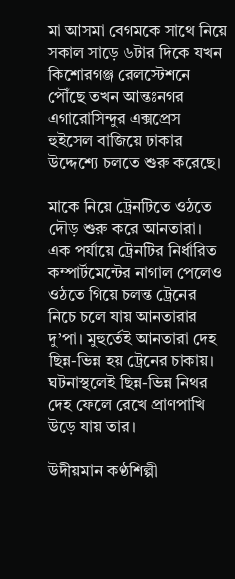মা আসমা বেগমকে সাথে নিয়ে সকাল সাড়ে ৬টার দিকে যখন কিশোরগঞ্জ রেলস্টেশনে পৌঁছে তখন আন্তঃনগর এগারোসিন্দুর এক্সপ্রেস হুইসেল বাজিয়ে ঢাকার উদ্দেশ্যে চলতে শুরু করেছে।

মাকে নিয়ে ট্রেনটিতে ওঠতে দৌড় শুরু করে আনতারা। এক পর্যায়ে ট্রেনটির নির্ধারিত কম্পার্টমেন্টের নাগাল পেলেও ওঠতে গিয়ে চলন্ত ট্রেনের নিচে চলে যায় আনতারার দু’পা। মুহুর্তেই আনতারা দেহ ছিন্ন-ভিন্ন হয় ট্রেনের চাকায়। ঘটনাস্থলেই ছিন্ন-ভিন্ন নিথর দেহ ফেলে রেখে প্রাণপাখি উড়ে যায় তার।

উদীয়মান কণ্ঠশিল্পী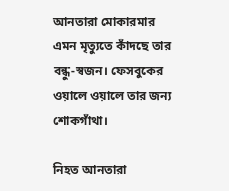আনতারা মোকারমার এমন মৃত্যুতে কাঁদছে তার বন্ধু-স্বজন। ফেসবুকের ওয়ালে ওয়ালে তার জন্য শোকগাঁথা।

নিহত আনতারা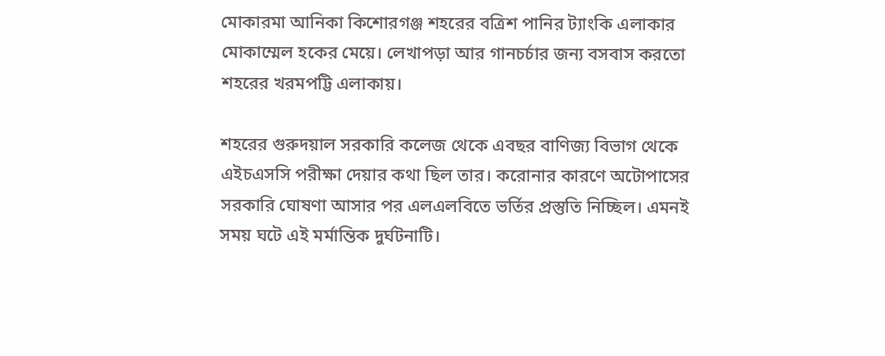মোকারমা আনিকা কিশোরগঞ্জ শহরের বত্রিশ পানির ট্যাংকি এলাকার মোকাম্মেল হকের মেয়ে। লেখাপড়া আর গানচর্চার জন্য বসবাস করতো শহরের খরমপট্টি এলাকায়।

শহরের গুরুদয়াল সরকারি কলেজ থেকে এবছর বাণিজ্য বিভাগ থেকে এইচএসসি পরীক্ষা দেয়ার কথা ছিল তার। করোনার কারণে অটোপাসের সরকারি ঘোষণা আসার পর এলএলবিতে ভর্তির প্রস্তুতি নিচ্ছিল। এমনই সময় ঘটে এই মর্মান্তিক দুর্ঘটনাটি।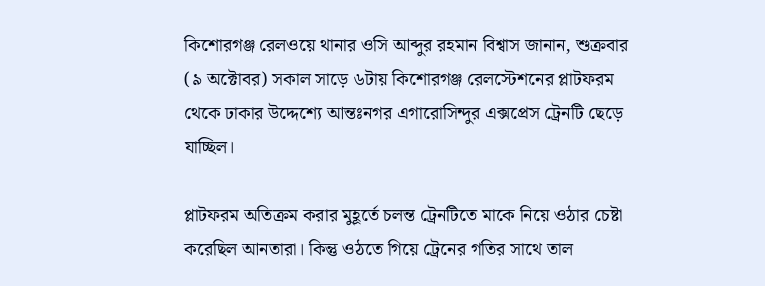কিশোরগঞ্জ রেলওয়ে থানার ওসি আব্দুর রহমান বিশ্বাস জানান, শুক্রবার (৯ অক্টোবর) সকাল সাড়ে ৬টায় কিশোরগঞ্জ রেলস্টেশনের প্লাটফরম থেকে ঢাকার উদ্দেশ্যে আন্তঃনগর এগারোসিন্দুর এক্সপ্রেস ট্রেনটি ছেড়ে যাচ্ছিল।

প্লাটফরম অতিক্রম করার মুহূর্তে চলন্ত ট্রেনটিতে মাকে নিয়ে ওঠার চেষ্টা করেছিল আনতারা। কিন্তু ওঠতে গিয়ে ট্রেনের গতির সাথে তাল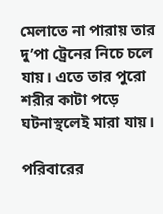মেলাতে না পারায় তার দু’পা ট্রেনের নিচে চলে যায়। এতে তার পুরো শরীর কাটা পড়ে ঘটনাস্থলেই মারা যায়।

পরিবারের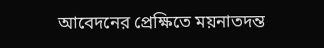আবেদনের প্রেক্ষিতে ময়নাতদন্ত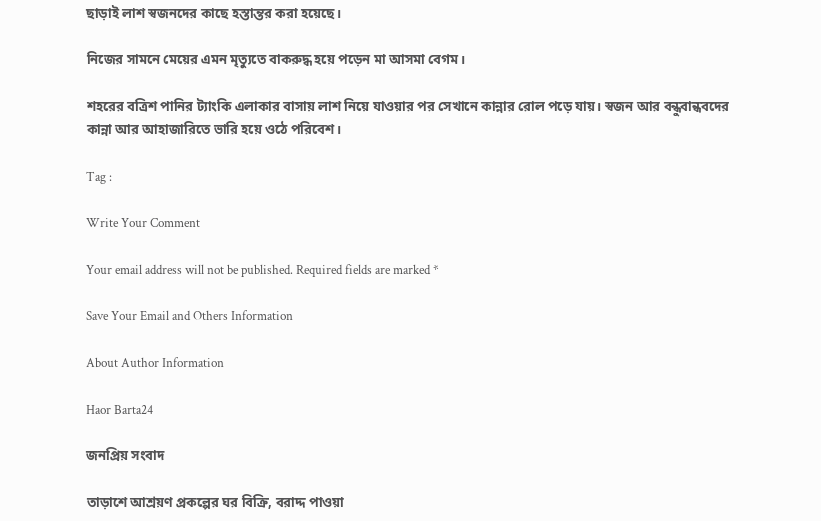ছাড়াই লাশ স্বজনদের কাছে হস্তান্তর করা হয়েছে।

নিজের সামনে মেয়ের এমন মৃত্যুতে বাকরুদ্ধ হয়ে পড়েন মা আসমা বেগম।

শহরের বত্রিশ পানির ট্যাংকি এলাকার বাসায় লাশ নিয়ে যাওয়ার পর সেখানে কান্নার রোল পড়ে যায়। স্বজন আর বন্ধুবান্ধবদের কান্না আর আহাজারিতে ভারি হয়ে ওঠে পরিবেশ।

Tag :

Write Your Comment

Your email address will not be published. Required fields are marked *

Save Your Email and Others Information

About Author Information

Haor Barta24

জনপ্রিয় সংবাদ

তাড়াশে আশ্রয়ণ প্রকল্পের ঘর বিক্রি, বরাদ্দ পাওয়া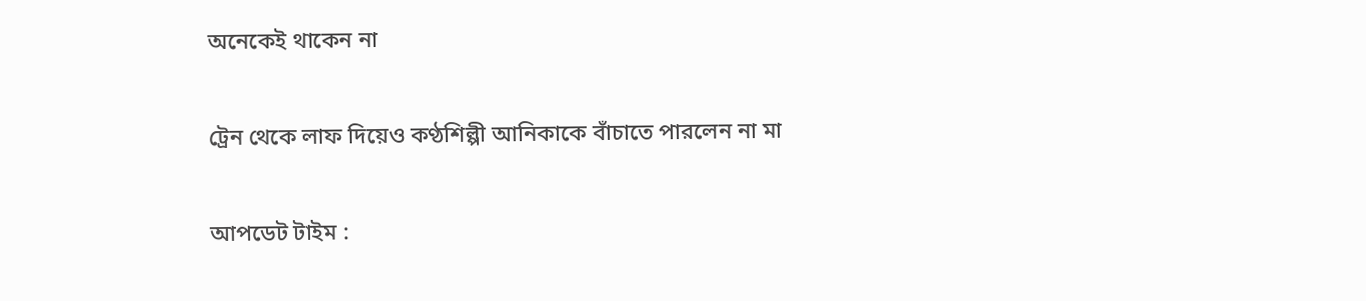অনেকেই থাকেন না

ট্রেন থেকে লাফ দিয়েও কণ্ঠশিল্পী আনিকাকে বাঁচাতে পারলেন না মা

আপডেট টাইম :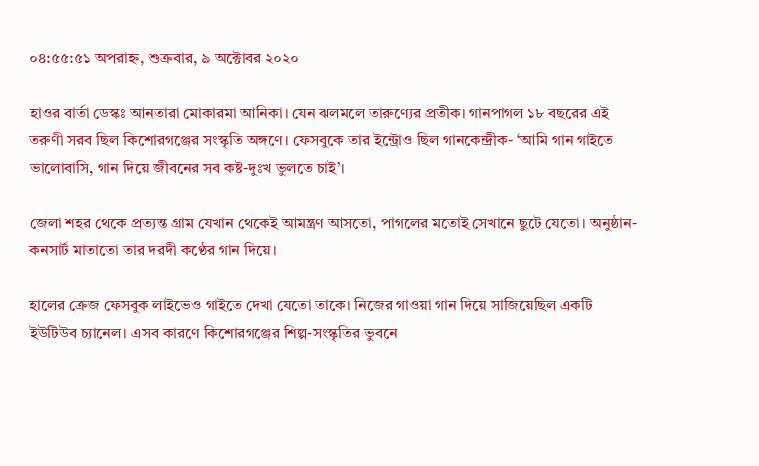০৪:৫৫:৫১ অপরাহ্ন, শুক্রবার, ৯ অক্টোবর ২০২০

হাওর বার্তা ডেস্কঃ আনতারা মোকারমা আনিকা। যেন ঝলমলে তারুণ্যের প্রতীক। গানপাগল ১৮ বছরের এই তরুণী সরব ছিল কিশোরগঞ্জের সংস্কৃতি অঙ্গণে। ফেসবুকে তার ইন্ট্রোও ছিল গানকেন্দ্রীক- ‘আমি গান গাইতে ভালোবাসি, গান দিয়ে জীবনের সব কষ্ট-দুঃখ ভুলতে চাই’।

জেলা শহর থেকে প্রত্যন্ত গ্রাম যেখান থেকেই আমন্ত্রণ আসতো, পাগলের মতোই সেখানে ছুটে যেতো। অনুষ্ঠান-কনসার্ট মাতাতো তার দরদী কণ্ঠের গান দিয়ে।

হালের ক্রেজ ফেসবুক লাইভেও গাইতে দেখা যেতো তাকে। নিজের গাওয়া গান দিয়ে সাজিয়েছিল একটি ইউটিউব চ্যানেল। এসব কারণে কিশোরগঞ্জের শিল্প-সংস্কৃতির ভুবনে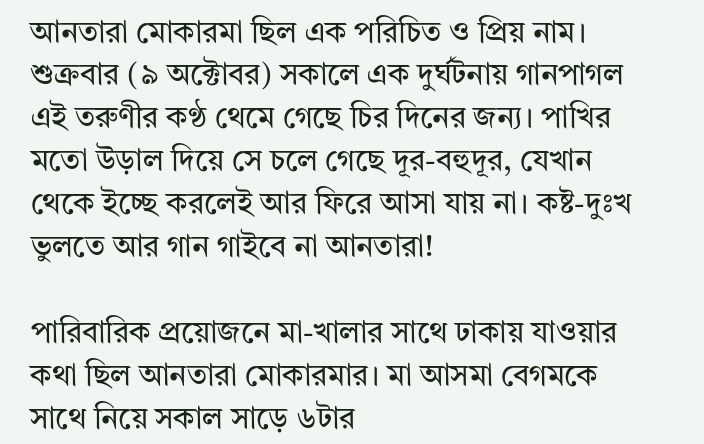আনতারা মোকারমা ছিল এক পরিচিত ও প্রিয় নাম।
শুক্রবার (৯ অক্টোবর) সকালে এক দুর্ঘটনায় গানপাগল এই তরুণীর কণ্ঠ থেমে গেছে চির দিনের জন্য। পাখির মতো উড়াল দিয়ে সে চলে গেছে দূর-বহুদূর, যেখান থেকে ইচ্ছে করলেই আর ফিরে আসা যায় না। কষ্ট-দুঃখ ভুলতে আর গান গাইবে না আনতারা!

পারিবারিক প্রয়োজনে মা-খালার সাথে ঢাকায় যাওয়ার কথা ছিল আনতারা মোকারমার। মা আসমা বেগমকে সাথে নিয়ে সকাল সাড়ে ৬টার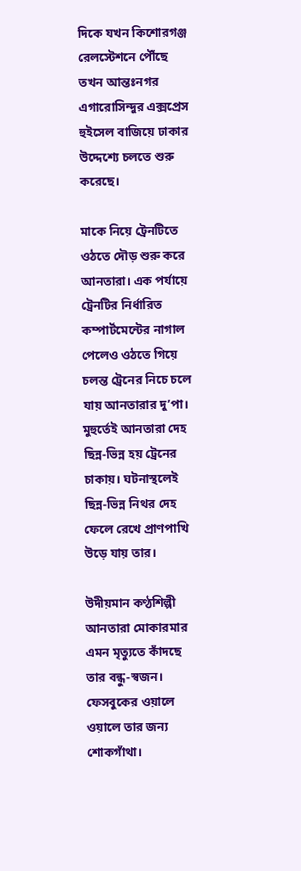দিকে যখন কিশোরগঞ্জ রেলস্টেশনে পৌঁছে তখন আন্তঃনগর এগারোসিন্দুর এক্সপ্রেস হুইসেল বাজিয়ে ঢাকার উদ্দেশ্যে চলতে শুরু করেছে।

মাকে নিয়ে ট্রেনটিতে ওঠতে দৌড় শুরু করে আনতারা। এক পর্যায়ে ট্রেনটির নির্ধারিত কম্পার্টমেন্টের নাগাল পেলেও ওঠতে গিয়ে চলন্ত ট্রেনের নিচে চলে যায় আনতারার দু’পা। মুহুর্তেই আনতারা দেহ ছিন্ন-ভিন্ন হয় ট্রেনের চাকায়। ঘটনাস্থলেই ছিন্ন-ভিন্ন নিথর দেহ ফেলে রেখে প্রাণপাখি উড়ে যায় তার।

উদীয়মান কণ্ঠশিল্পী আনতারা মোকারমার এমন মৃত্যুতে কাঁদছে তার বন্ধু-স্বজন। ফেসবুকের ওয়ালে ওয়ালে তার জন্য শোকগাঁথা।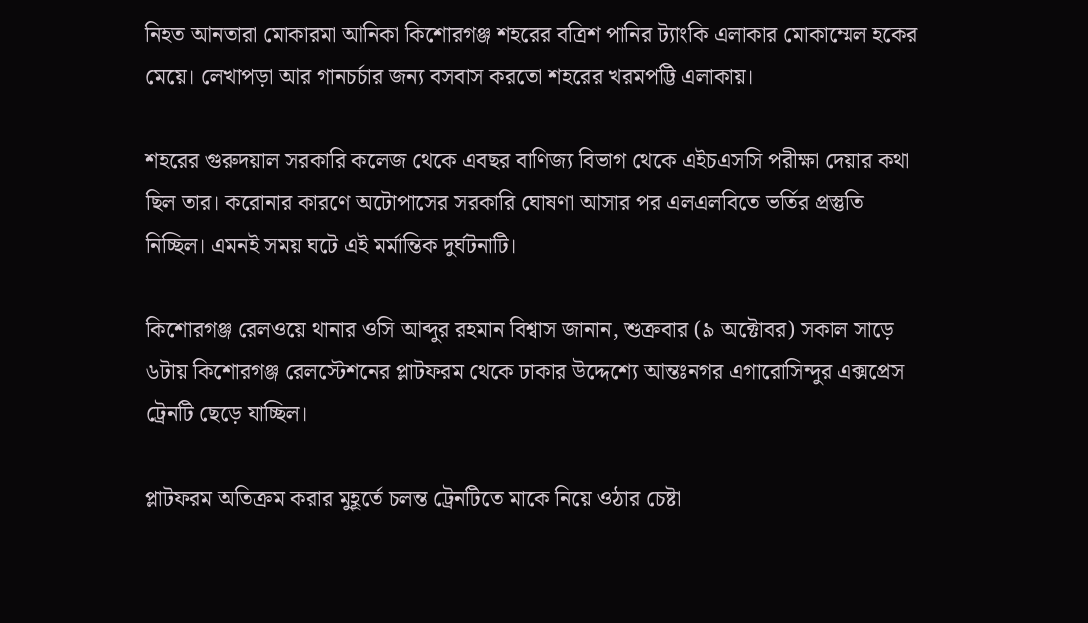নিহত আনতারা মোকারমা আনিকা কিশোরগঞ্জ শহরের বত্রিশ পানির ট্যাংকি এলাকার মোকাম্মেল হকের মেয়ে। লেখাপড়া আর গানচর্চার জন্য বসবাস করতো শহরের খরমপট্টি এলাকায়।

শহরের গুরুদয়াল সরকারি কলেজ থেকে এবছর বাণিজ্য বিভাগ থেকে এইচএসসি পরীক্ষা দেয়ার কথা ছিল তার। করোনার কারণে অটোপাসের সরকারি ঘোষণা আসার পর এলএলবিতে ভর্তির প্রস্তুতি নিচ্ছিল। এমনই সময় ঘটে এই মর্মান্তিক দুর্ঘটনাটি।

কিশোরগঞ্জ রেলওয়ে থানার ওসি আব্দুর রহমান বিশ্বাস জানান, শুক্রবার (৯ অক্টোবর) সকাল সাড়ে ৬টায় কিশোরগঞ্জ রেলস্টেশনের প্লাটফরম থেকে ঢাকার উদ্দেশ্যে আন্তঃনগর এগারোসিন্দুর এক্সপ্রেস ট্রেনটি ছেড়ে যাচ্ছিল।

প্লাটফরম অতিক্রম করার মুহূর্তে চলন্ত ট্রেনটিতে মাকে নিয়ে ওঠার চেষ্টা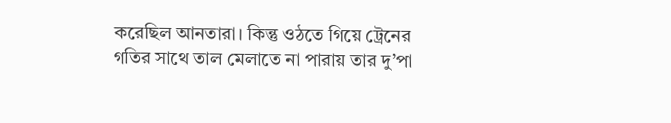করেছিল আনতারা। কিন্তু ওঠতে গিয়ে ট্রেনের গতির সাথে তাল মেলাতে না পারায় তার দু’পা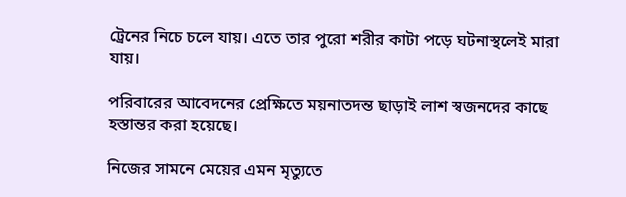ট্রেনের নিচে চলে যায়। এতে তার পুরো শরীর কাটা পড়ে ঘটনাস্থলেই মারা যায়।

পরিবারের আবেদনের প্রেক্ষিতে ময়নাতদন্ত ছাড়াই লাশ স্বজনদের কাছে হস্তান্তর করা হয়েছে।

নিজের সামনে মেয়ের এমন মৃত্যুতে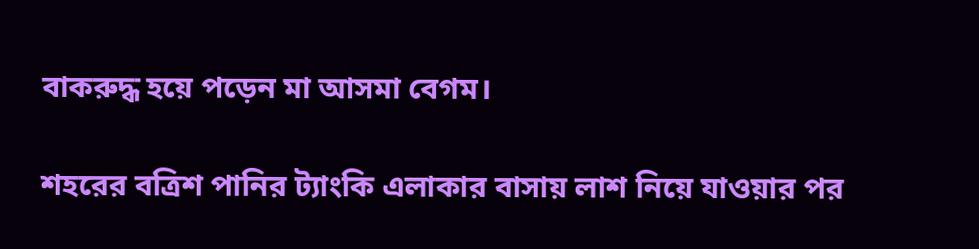বাকরুদ্ধ হয়ে পড়েন মা আসমা বেগম।

শহরের বত্রিশ পানির ট্যাংকি এলাকার বাসায় লাশ নিয়ে যাওয়ার পর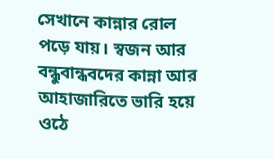সেখানে কান্নার রোল পড়ে যায়। স্বজন আর বন্ধুবান্ধবদের কান্না আর আহাজারিতে ভারি হয়ে ওঠে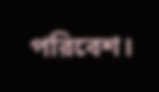পরিবেশ।